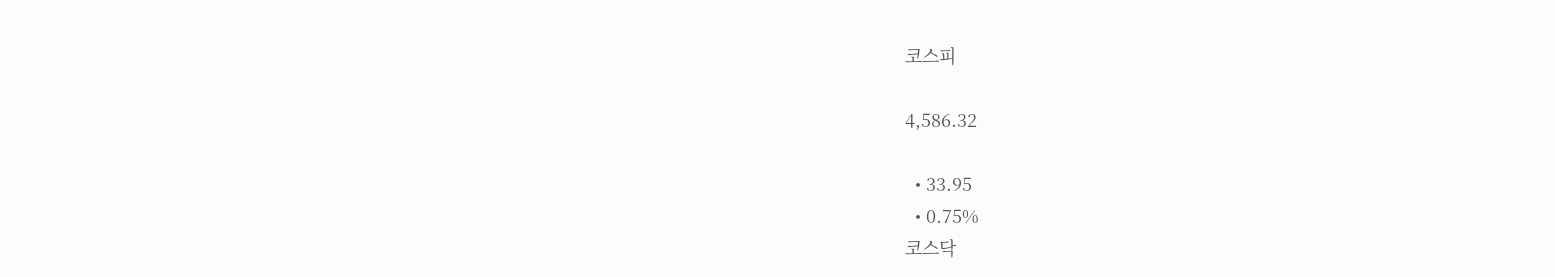코스피

4,586.32

  • 33.95
  • 0.75%
코스닥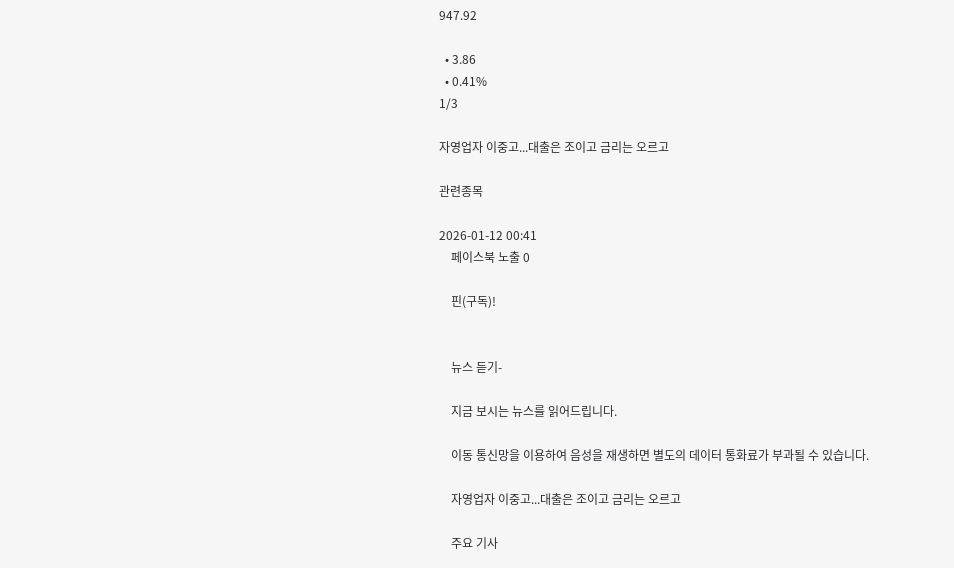947.92

  • 3.86
  • 0.41%
1/3

자영업자 이중고...대출은 조이고 금리는 오르고

관련종목

2026-01-12 00:41
    페이스북 노출 0

    핀(구독)!


    뉴스 듣기-

    지금 보시는 뉴스를 읽어드립니다.

    이동 통신망을 이용하여 음성을 재생하면 별도의 데이터 통화료가 부과될 수 있습니다.

    자영업자 이중고...대출은 조이고 금리는 오르고

    주요 기사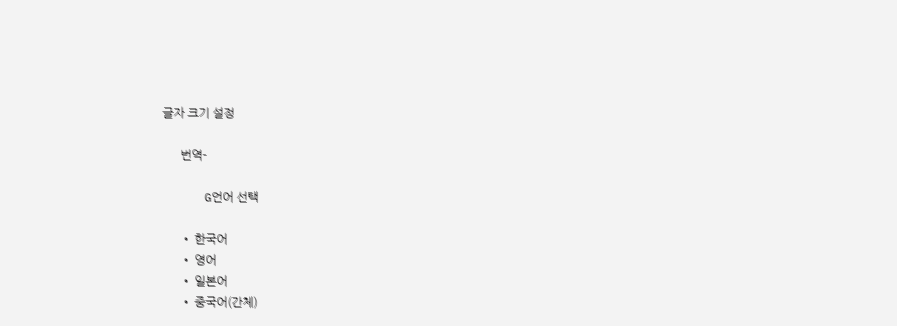글자 크기 설정

      번역-

      G언어 선택

      • 한국어
      • 영어
      • 일본어
      • 중국어(간체)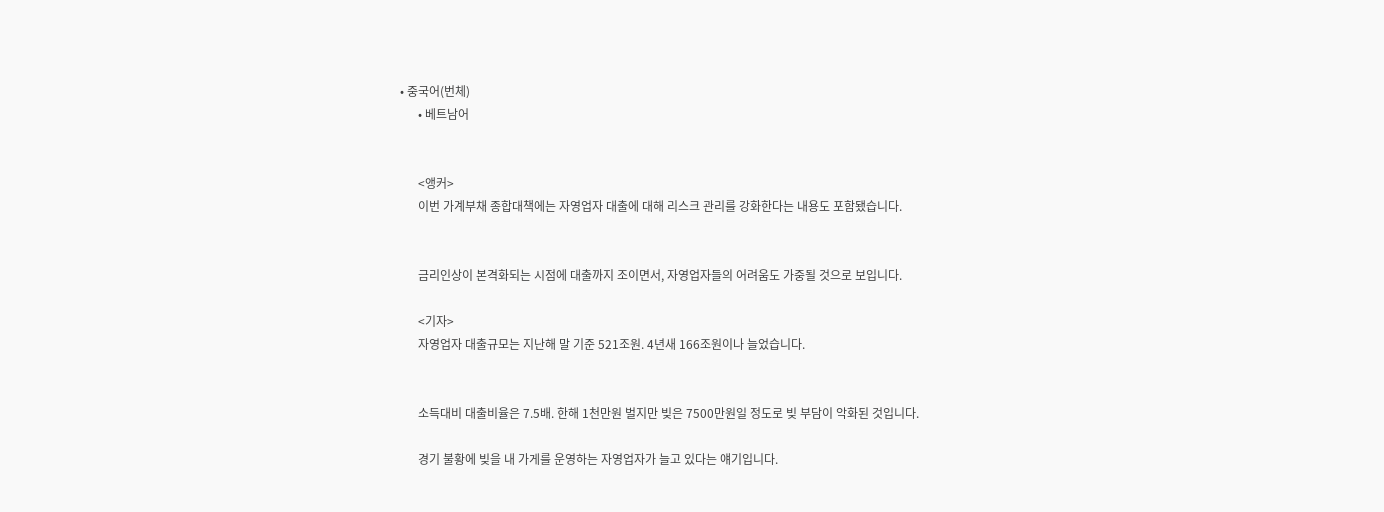• 중국어(번체)
      • 베트남어


      <앵커>
      이번 가계부채 종합대책에는 자영업자 대출에 대해 리스크 관리를 강화한다는 내용도 포함됐습니다.


      금리인상이 본격화되는 시점에 대출까지 조이면서, 자영업자들의 어려움도 가중될 것으로 보입니다.

      <기자>
      자영업자 대출규모는 지난해 말 기준 521조원. 4년새 166조원이나 늘었습니다.


      소득대비 대출비율은 7.5배. 한해 1천만원 벌지만 빚은 7500만원일 정도로 빚 부담이 악화된 것입니다.

      경기 불황에 빚을 내 가게를 운영하는 자영업자가 늘고 있다는 얘기입니다.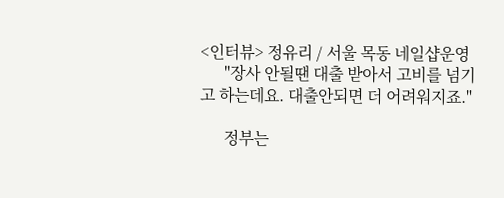<인터뷰> 정유리 / 서울 목동 네일샵운영
      "장사 안될땐 대출 받아서 고비를 넘기고 하는데요. 대출안되면 더 어려워지죠."

      정부는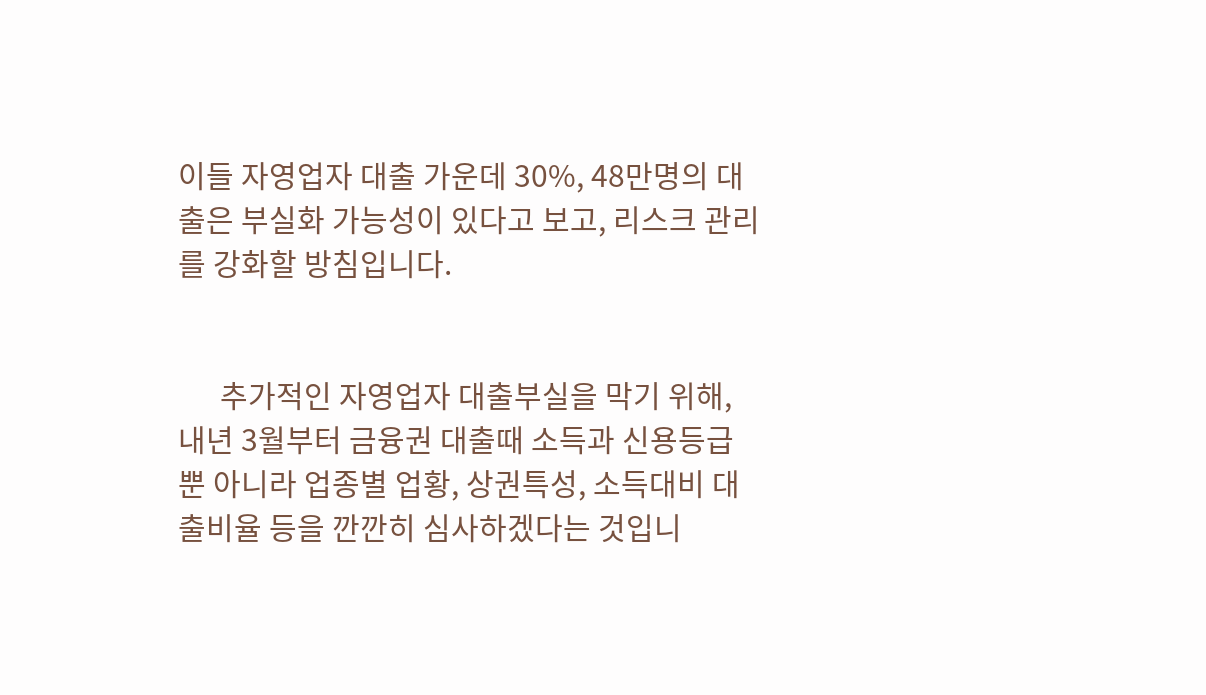이들 자영업자 대출 가운데 30%, 48만명의 대출은 부실화 가능성이 있다고 보고, 리스크 관리를 강화할 방침입니다.


      추가적인 자영업자 대출부실을 막기 위해, 내년 3월부터 금융권 대출때 소득과 신용등급 뿐 아니라 업종별 업황, 상권특성, 소득대비 대출비율 등을 깐깐히 심사하겠다는 것입니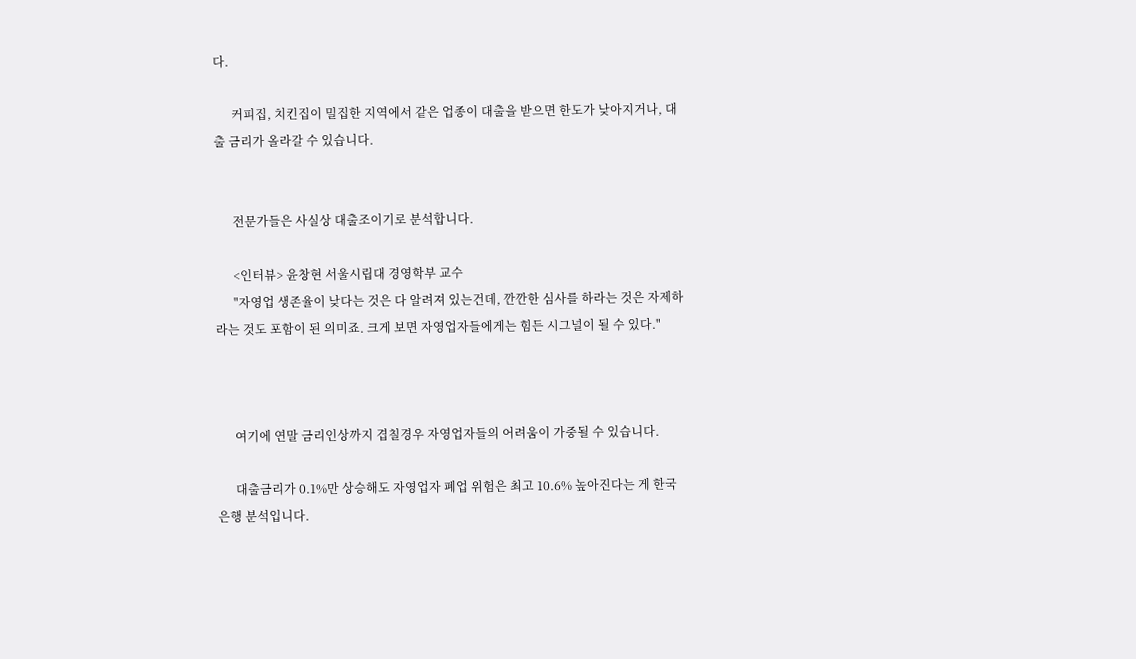다.

      커피집, 치킨집이 밀집한 지역에서 같은 업종이 대출을 받으면 한도가 낮아지거나, 대출 금리가 올라갈 수 있습니다.


      전문가들은 사실상 대출조이기로 분석합니다.

      <인터뷰> 윤창현 서울시립대 경영학부 교수
      "자영업 생존율이 낮다는 것은 다 알려져 있는건데, 깐깐한 심사를 하라는 것은 자제하라는 것도 포함이 된 의미죠. 크게 보면 자영업자들에게는 힘든 시그널이 될 수 있다."



      여기에 연말 금리인상까지 겹칠경우 자영업자들의 어려움이 가중될 수 있습니다.

      대출금리가 0.1%만 상승해도 자영업자 폐업 위험은 최고 10.6% 높아진다는 게 한국은행 분석입니다.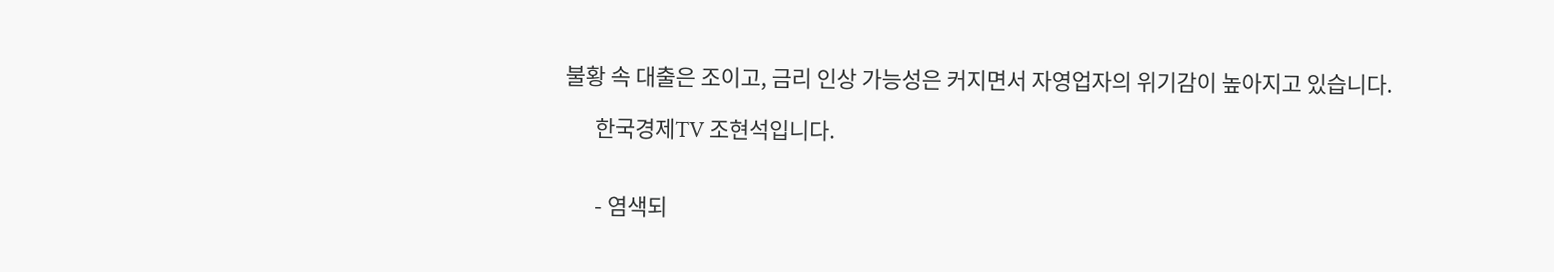불황 속 대출은 조이고, 금리 인상 가능성은 커지면서 자영업자의 위기감이 높아지고 있습니다.

      한국경제TV 조현석입니다.


      - 염색되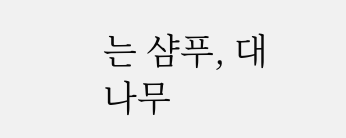는 샴푸, 대나무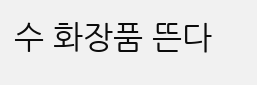수 화장품 뜬다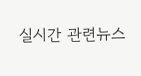실시간 관련뉴스